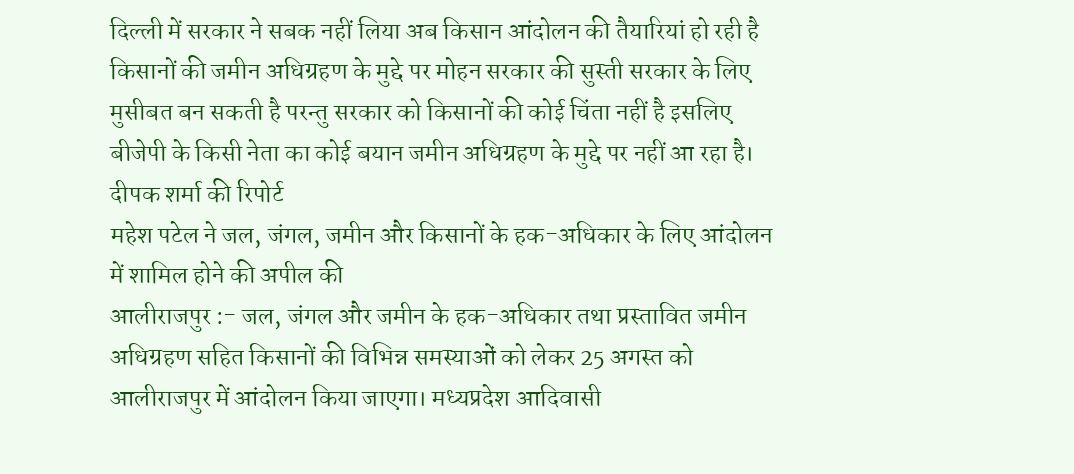दिल्ली में सरकार ने सबक नहीं लिया अब किसान आंदोलन की तैयारियां हो रही है किसानों की जमीन अधिग्रहण के मुद्दे पर मोहन सरकार की सुस्ती सरकार के लिए मुसीबत बन सकती है परन्तु सरकार को किसानों की कोई चिंता नहीं है इसलिए बीजेपी के किसी नेता का कोई बयान जमीन अधिग्रहण के मुद्दे पर नहीं आ रहा है।
दीपक शर्मा की रिपोर्ट
महेश पटेल ने जल, जंगल, जमीन और किसानों के हक-अधिकार के लिए आंदोलन में शामिल होने की अपील की
आलीराजपुर :- जल, जंगल और जमीन के हक-अधिकार तथा प्रस्तावित जमीन अधिग्रहण सहित किसानों की विभिन्न समस्याओं को लेकर 25 अगस्त को आलीराजपुर में आंदोलन किया जाएगा। मध्यप्रदेश आदिवासी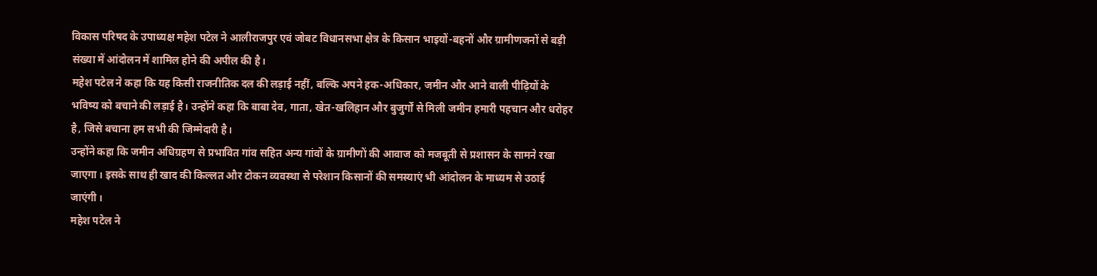विकास परिषद के उपाध्यक्ष महेश पटेल ने आलीराजपुर एवं जोबट विधानसभा क्षेत्र के किसान भाइयों-बहनों और ग्रामीणजनों से बड़ी संख्या में आंदोलन में शामिल होने की अपील की है।
महेश पटेल ने कहा कि यह किसी राजनीतिक दल की लड़ाई नहीं, बल्कि अपने हक-अधिकार, जमीन और आने वाली पीढ़ियों के भविष्य को बचाने की लड़ाई है। उन्होंने कहा कि बाबा देव, गाता, खेत-खलिहान और बुजुर्गों से मिली जमीन हमारी पहचान और धरोहर है, जिसे बचाना हम सभी की जिम्मेदारी है।
उन्होंने कहा कि जमीन अधिग्रहण से प्रभावित गांव सहित अन्य गांवों के ग्रामीणों की आवाज को मजबूती से प्रशासन के सामने रखा जाएगा। इसके साथ ही खाद की किल्लत और टोकन व्यवस्था से परेशान किसानों की समस्याएं भी आंदोलन के माध्यम से उठाई जाएंगी।
महेश पटेल ने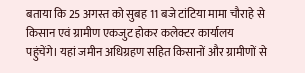बताया कि 25 अगस्त को सुबह 11 बजे टांटिया मामा चौराहे से किसान एवं ग्रामीण एकजुट होकर कलेक्टर कार्यालय पहुंचेंगे। यहां जमीन अधिग्रहण सहित किसानों और ग्रामीणों से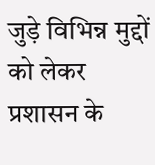जुड़े विभिन्न मुद्दों को लेकर प्रशासन के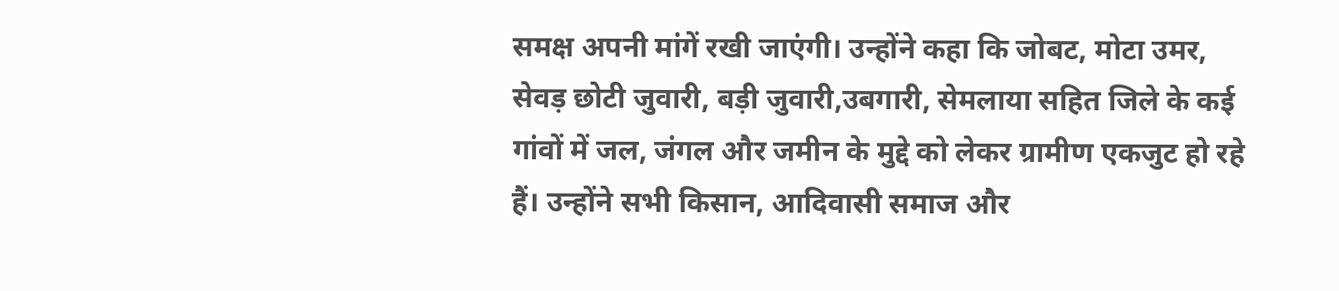समक्ष अपनी मांगें रखी जाएंगी। उन्होंने कहा कि जोबट, मोटा उमर, सेवड़ छोटी जुवारी, बड़ी जुवारी,उबगारी, सेमलाया सहित जिले के कई गांवों में जल, जंगल और जमीन के मुद्दे को लेकर ग्रामीण एकजुट हो रहे हैं। उन्होंने सभी किसान, आदिवासी समाज और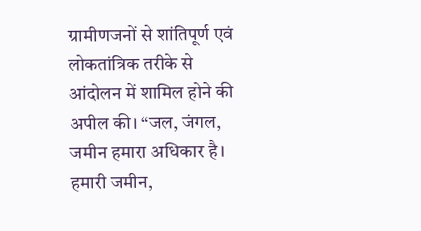ग्रामीणजनों से शांतिपूर्ण एवं लोकतांत्रिक तरीके से आंदोलन में शामिल होने की अपील की। “जल, जंगल, जमीन हमारा अधिकार है। हमारी जमीन,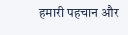हमारी पहचान और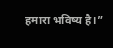हमारा भविष्य है।”